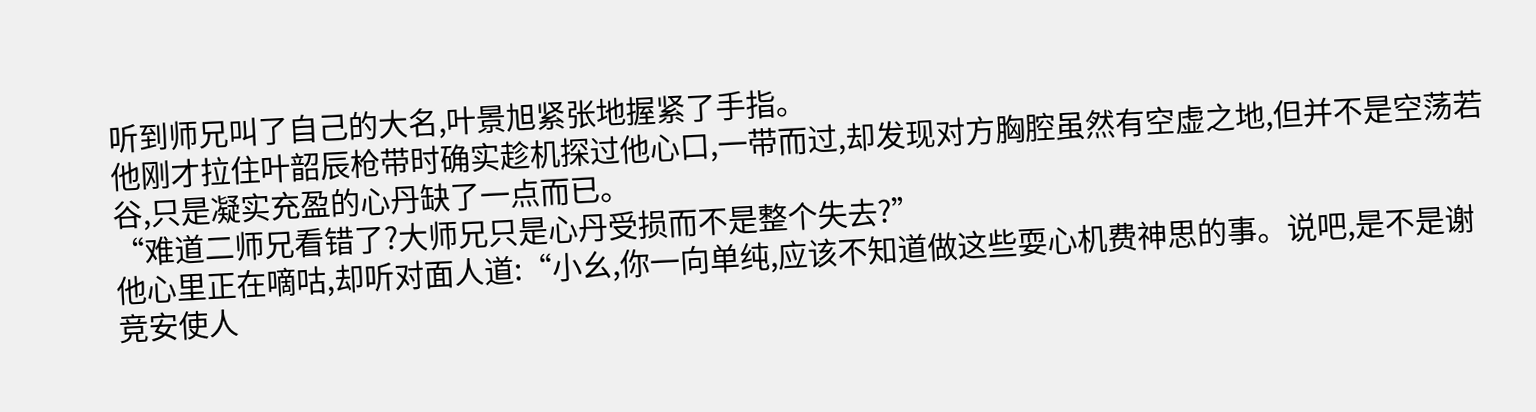听到师兄叫了自己的大名,叶景旭紧张地握紧了手指。
他刚才拉住叶韶辰枪带时确实趁机探过他心口,一带而过,却发现对方胸腔虽然有空虚之地,但并不是空荡若谷,只是凝实充盈的心丹缺了一点而已。
“难道二师兄看错了?大师兄只是心丹受损而不是整个失去?”
他心里正在嘀咕,却听对面人道:“小幺,你一向单纯,应该不知道做这些耍心机费神思的事。说吧,是不是谢竞安使人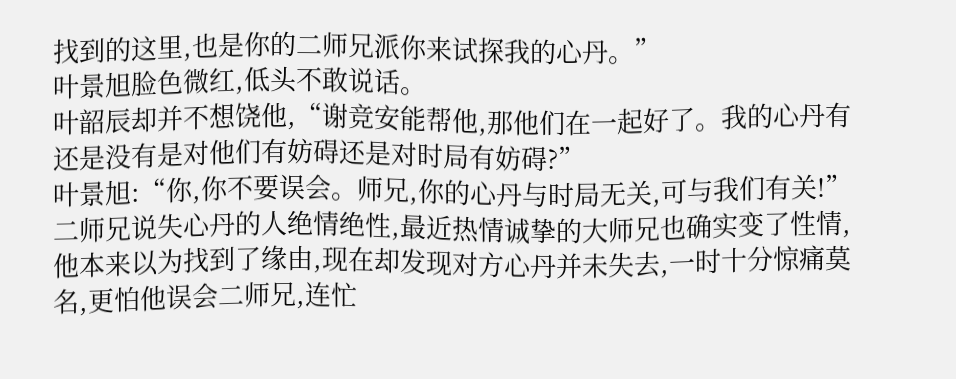找到的这里,也是你的二师兄派你来试探我的心丹。”
叶景旭脸色微红,低头不敢说话。
叶韶辰却并不想饶他,“谢竞安能帮他,那他们在一起好了。我的心丹有还是没有是对他们有妨碍还是对时局有妨碍?”
叶景旭:“你,你不要误会。师兄,你的心丹与时局无关,可与我们有关!”
二师兄说失心丹的人绝情绝性,最近热情诚挚的大师兄也确实变了性情,他本来以为找到了缘由,现在却发现对方心丹并未失去,一时十分惊痛莫名,更怕他误会二师兄,连忙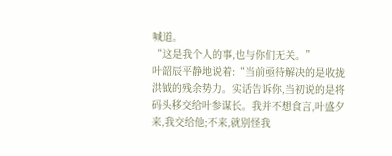喊道。
“这是我个人的事,也与你们无关。”
叶韶辰平静地说着:“当前亟待解决的是收拢洪钺的残余势力。实话告诉你,当初说的是将码头移交给叶参谋长。我并不想食言,叶盛夕来,我交给他;不来,就别怪我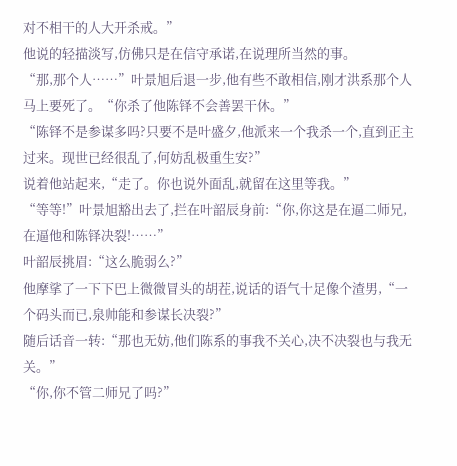对不相干的人大开杀戒。”
他说的轻描淡写,仿佛只是在信守承诺,在说理所当然的事。
“那,那个人……”叶景旭后退一步,他有些不敢相信,刚才洪系那个人马上要死了。“你杀了他陈铎不会善罢干休。”
“陈铎不是参谋多吗?只要不是叶盛夕,他派来一个我杀一个,直到正主过来。现世已经很乱了,何妨乱极重生安?”
说着他站起来,“走了。你也说外面乱,就留在这里等我。”
“等等!”叶景旭豁出去了,拦在叶韶辰身前:“你,你这是在逼二师兄,在逼他和陈铎决裂!……”
叶韶辰挑眉:“这么脆弱么?”
他摩挲了一下下巴上微微冒头的胡茬,说话的语气十足像个渣男,“一个码头而已,泉帅能和参谋长决裂?”
随后话音一转:“那也无妨,他们陈系的事我不关心,决不决裂也与我无关。”
“你,你不管二师兄了吗?”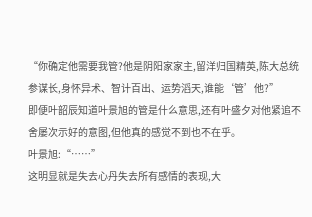“你确定他需要我管?他是阴阳家家主,留洋归国精英,陈大总统参谋长,身怀异术、智计百出、运势滔天,谁能‘管’他?”
即便叶韶辰知道叶景旭的管是什么意思,还有叶盛夕对他紧追不舍屡次示好的意图,但他真的感觉不到也不在乎。
叶景旭:“……”
这明显就是失去心丹失去所有感情的表现,大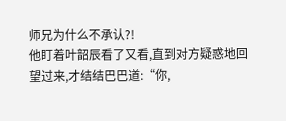师兄为什么不承认?!
他盯着叶韶辰看了又看,直到对方疑惑地回望过来,才结结巴巴道:“你,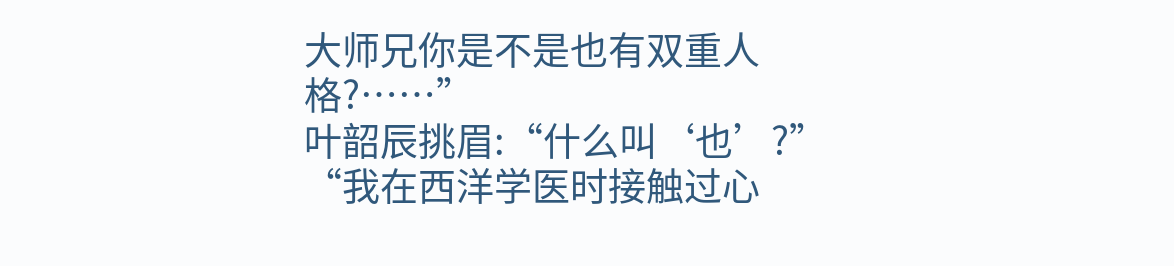大师兄你是不是也有双重人格?……”
叶韶辰挑眉:“什么叫‘也’?”
“我在西洋学医时接触过心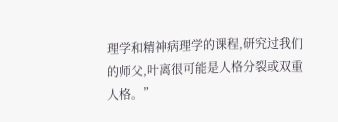理学和精神病理学的课程,研究过我们的师父,叶离很可能是人格分裂或双重人格。”